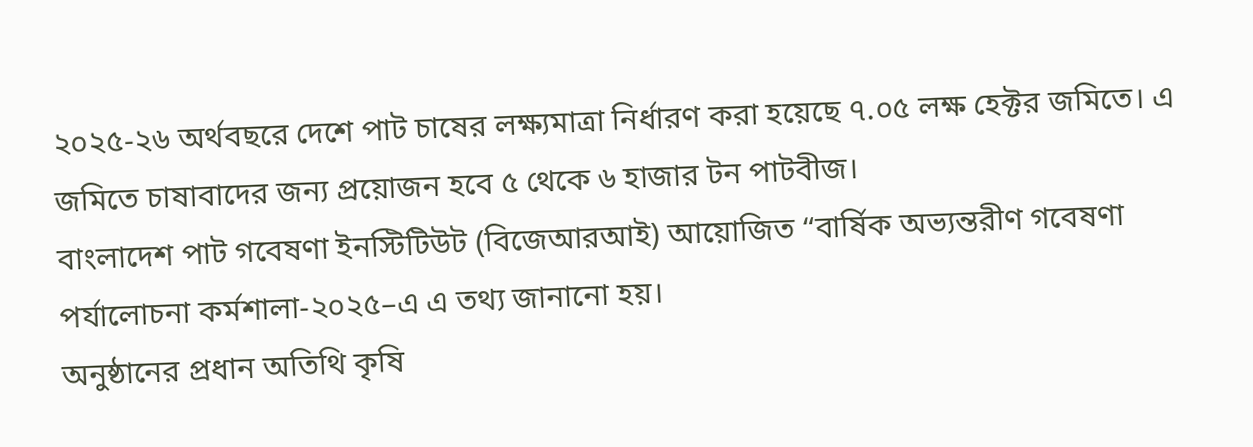২০২৫-২৬ অর্থবছরে দেশে পাট চাষের লক্ষ্যমাত্রা নির্ধারণ করা হয়েছে ৭.০৫ লক্ষ হেক্টর জমিতে। এ জমিতে চাষাবাদের জন্য প্রয়োজন হবে ৫ থেকে ৬ হাজার টন পাটবীজ।
বাংলাদেশ পাট গবেষণা ইনস্টিটিউট (বিজেআরআই) আয়োজিত “বার্ষিক অভ্যন্তরীণ গবেষণা পর্যালোচনা কর্মশালা-২০২৫–এ এ তথ্য জানানো হয়।
অনুষ্ঠানের প্রধান অতিথি কৃষি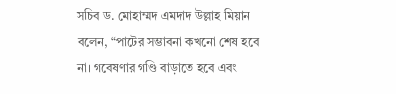সচিব ড. মোহাম্মদ এমদাদ উল্লাহ মিয়ান বলেন, “পাটের সম্ভাবনা কখনো শেষ হবে না। গবেষণার গণ্ডি বাড়াতে হবে এবং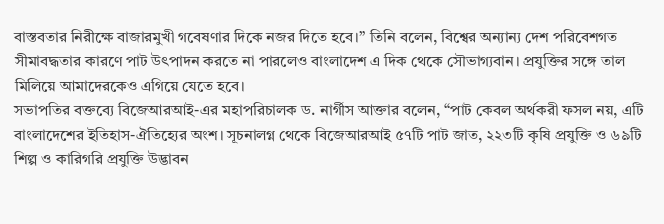বাস্তবতার নিরীক্ষে বাজারমুখী গবেষণার দিকে নজর দিতে হবে।” তিনি বলেন, বিশ্বের অন্যান্য দেশ পরিবেশগত সীমাবদ্ধতার কারণে পাট উৎপাদন করতে না পারলেও বাংলাদেশ এ দিক থেকে সৌভাগ্যবান। প্রযুক্তির সঙ্গে তাল মিলিয়ে আমাদেরকেও এগিয়ে যেতে হবে।
সভাপতির বক্তব্যে বিজেআরআই-এর মহাপরিচালক ড. নার্গীস আক্তার বলেন, “পাট কেবল অর্থকরী ফসল নয়, এটি বাংলাদেশের ইতিহাস-ঐতিহ্যের অংশ। সূচনালগ্ন থেকে বিজেআরআই ৫৭টি পাট জাত, ২২৩টি কৃষি প্রযুক্তি ও ৬৯টি শিল্প ও কারিগরি প্রযুক্তি উদ্ভাবন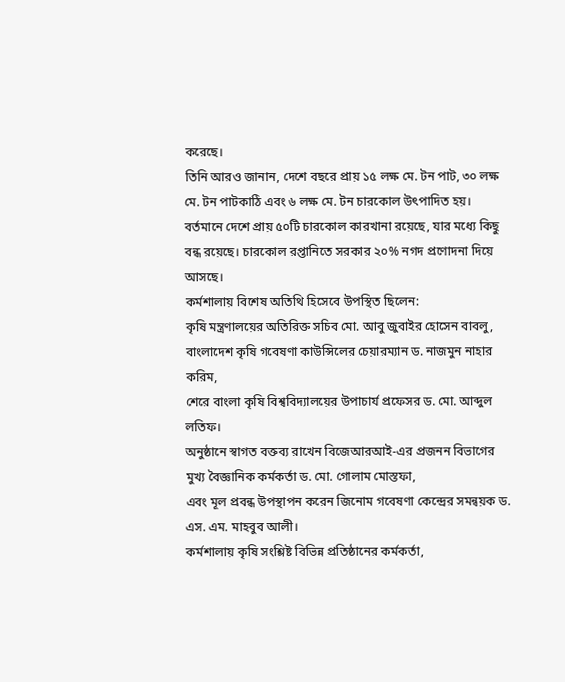করেছে।
তিনি আরও জানান, দেশে বছরে প্রায় ১৫ লক্ষ মে. টন পাট, ৩০ লক্ষ মে. টন পাটকাঠি এবং ৬ লক্ষ মে. টন চারকোল উৎপাদিত হয়। বর্তমানে দেশে প্রায় ৫০টি চারকোল কারখানা রয়েছে, যার মধ্যে কিছু বন্ধ রয়েছে। চারকোল রপ্তানিতে সরকার ২০% নগদ প্রণোদনা দিয়ে আসছে।
কর্মশালায় বিশেষ অতিথি হিসেবে উপস্থিত ছিলেন:
কৃষি মন্ত্রণালয়ের অতিরিক্ত সচিব মো. আবু জুবাইর হোসেন বাবলু,
বাংলাদেশ কৃষি গবেষণা কাউন্সিলের চেয়ারম্যান ড. নাজমুন নাহার করিম,
শেরে বাংলা কৃষি বিশ্ববিদ্যালয়ের উপাচার্য প্রফেসর ড. মো. আব্দুল লতিফ।
অনুষ্ঠানে স্বাগত বক্তব্য রাখেন বিজেআরআই-এর প্রজনন বিভাগের মুখ্য বৈজ্ঞানিক কর্মকর্তা ড. মো. গোলাম মোস্তফা,
এবং মূল প্রবন্ধ উপস্থাপন করেন জিনোম গবেষণা কেন্দ্রের সমন্বয়ক ড. এস. এম. মাহবুব আলী।
কর্মশালায় কৃষি সংশ্লিষ্ট বিভিন্ন প্রতিষ্ঠানের কর্মকর্তা,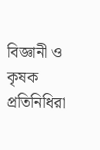বিজ্ঞানী ও কৃষক প্রতিনিধিরা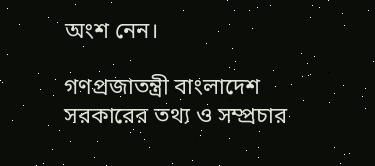অংশ নেন।

গণপ্রজাতন্ত্রী বাংলাদেশ সরকারের তথ্য ও সম্প্রচার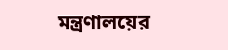মন্ত্রণালয়ের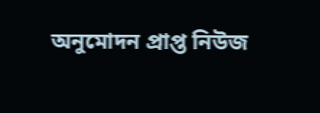অনুমোদন প্রাপ্ত নিউজ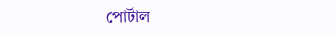পোর্টাল